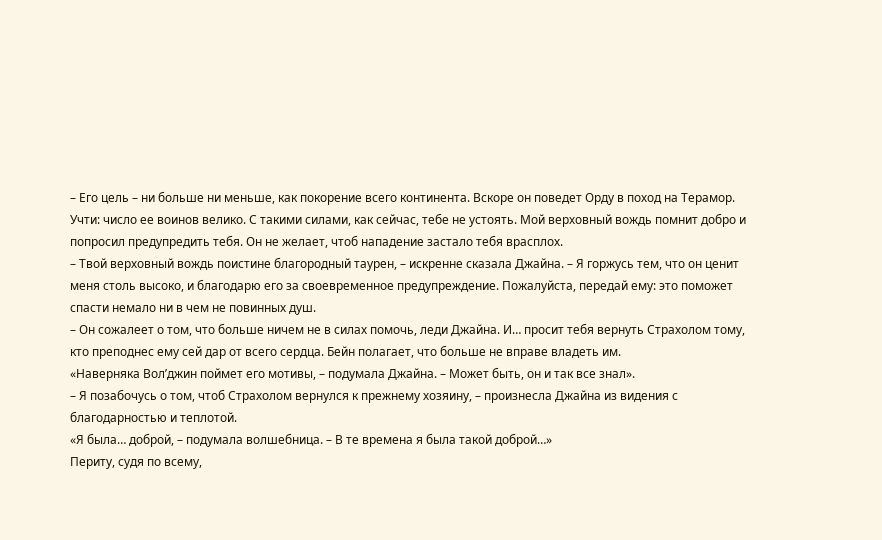– Его цель – ни больше ни меньше, как покорение всего континента. Вскоре он поведет Орду в поход на Терамор. Учти: число ее воинов велико. С такими силами, как сейчас, тебе не устоять. Мой верховный вождь помнит добро и попросил предупредить тебя. Он не желает, чтоб нападение застало тебя врасплох.
– Твой верховный вождь поистине благородный таурен, – искренне сказала Джайна. – Я горжусь тем, что он ценит меня столь высоко, и благодарю его за своевременное предупреждение. Пожалуйста, передай ему: это поможет спасти немало ни в чем не повинных душ.
– Он сожалеет о том, что больше ничем не в силах помочь, леди Джайна. И… просит тебя вернуть Страхолом тому, кто преподнес ему сей дар от всего сердца. Бейн полагает, что больше не вправе владеть им.
«Наверняка Вол’джин поймет его мотивы, – подумала Джайна. – Может быть, он и так все знал».
– Я позабочусь о том, чтоб Страхолом вернулся к прежнему хозяину, – произнесла Джайна из видения с благодарностью и теплотой.
«Я была… доброй, – подумала волшебница. – В те времена я была такой доброй…»
Периту, судя по всему,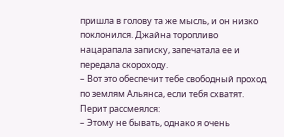пришла в голову та же мысль, и он низко поклонился. Джайна торопливо нацарапала записку, запечатала ее и передала скороходу.
– Вот это обеспечит тебе свободный проход по землям Альянса, если тебя схватят.
Перит рассмеялся:
– Этому не бывать, однако я очень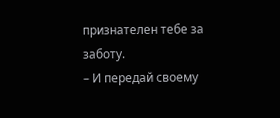признателен тебе за заботу.
– И передай своему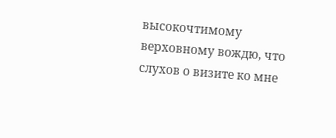высокочтимому верховному вождю, что слухов о визите ко мне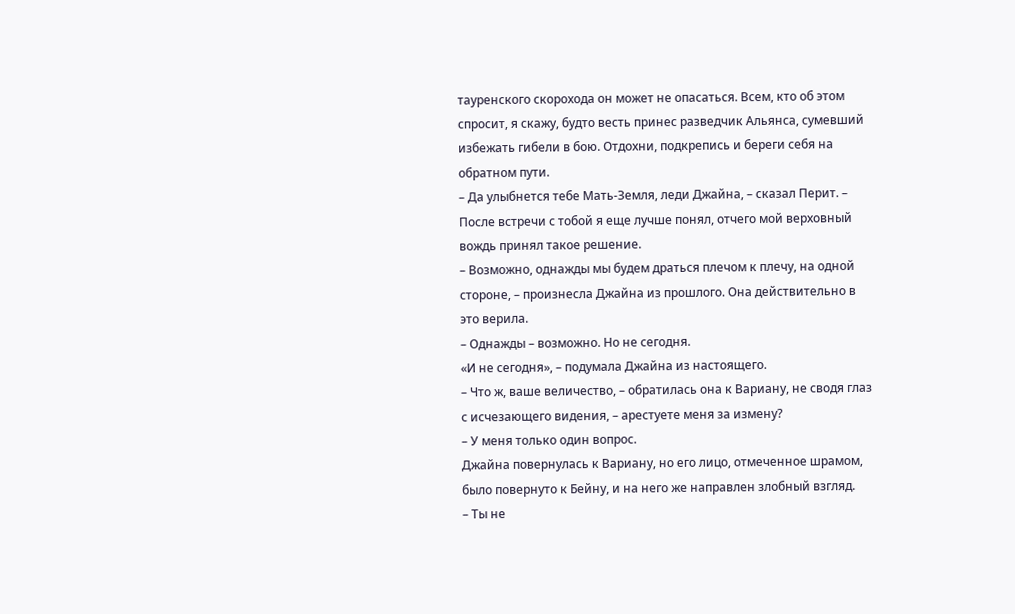тауренского скорохода он может не опасаться. Всем, кто об этом спросит, я скажу, будто весть принес разведчик Альянса, сумевший избежать гибели в бою. Отдохни, подкрепись и береги себя на обратном пути.
– Да улыбнется тебе Мать-Земля, леди Джайна, – сказал Перит. – После встречи с тобой я еще лучше понял, отчего мой верховный вождь принял такое решение.
– Возможно, однажды мы будем драться плечом к плечу, на одной стороне, – произнесла Джайна из прошлого. Она действительно в это верила.
– Однажды – возможно. Но не сегодня.
«И не сегодня», – подумала Джайна из настоящего.
– Что ж, ваше величество, – обратилась она к Вариану, не сводя глаз с исчезающего видения, – арестуете меня за измену?
– У меня только один вопрос.
Джайна повернулась к Вариану, но его лицо, отмеченное шрамом, было повернуто к Бейну, и на него же направлен злобный взгляд.
– Ты не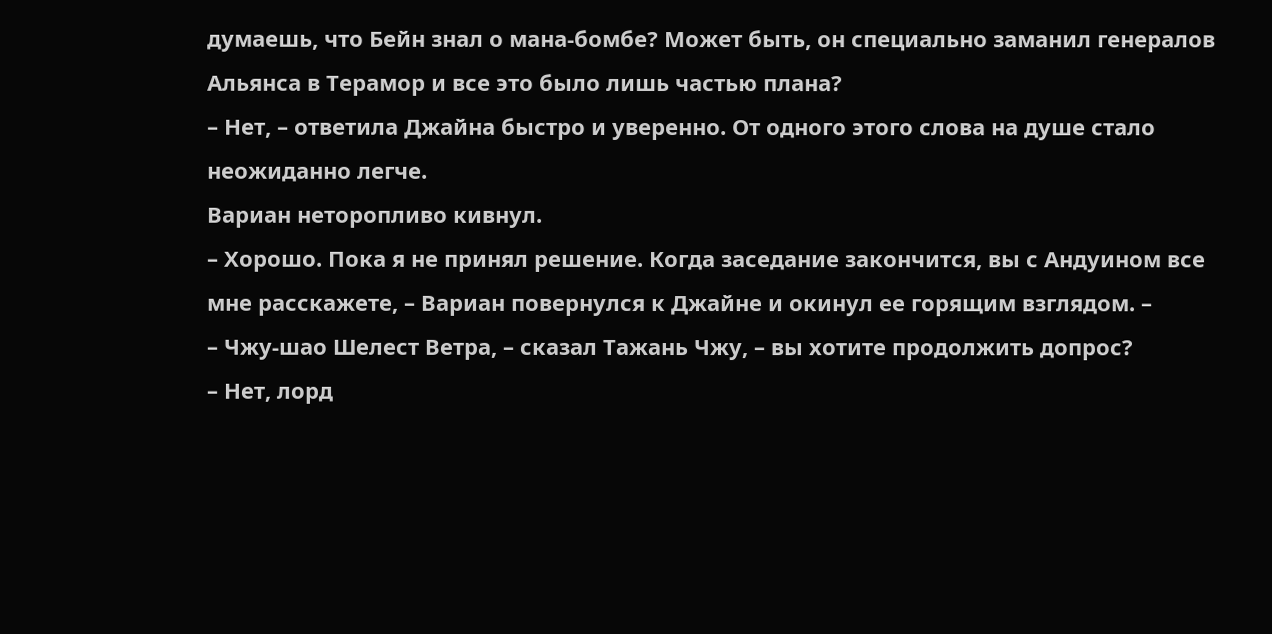думаешь, что Бейн знал о мана-бомбе? Может быть, он специально заманил генералов Альянса в Терамор и все это было лишь частью плана?
– Нет, – ответила Джайна быстро и уверенно. От одного этого слова на душе стало неожиданно легче.
Вариан неторопливо кивнул.
– Хорошо. Пока я не принял решение. Когда заседание закончится, вы с Андуином все мне расскажете, – Вариан повернулся к Джайне и окинул ее горящим взглядом. –
– Чжу-шао Шелест Ветра, – сказал Тажань Чжу, – вы хотите продолжить допрос?
– Нет, лорд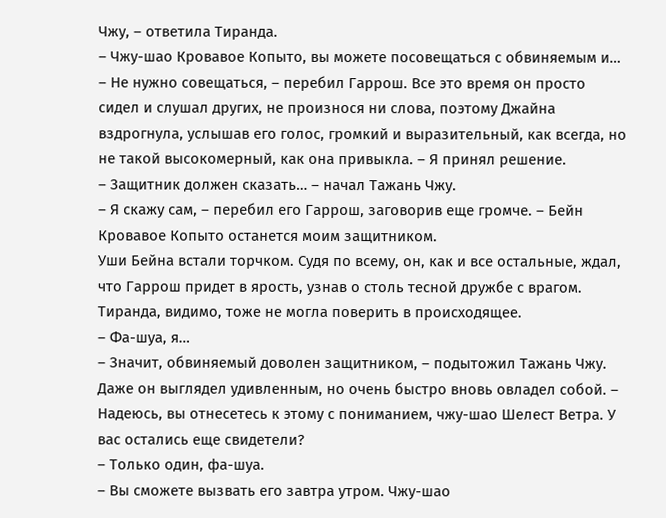Чжу, – ответила Тиранда.
– Чжу-шао Кровавое Копыто, вы можете посовещаться с обвиняемым и…
– Не нужно совещаться, – перебил Гаррош. Все это время он просто сидел и слушал других, не произнося ни слова, поэтому Джайна вздрогнула, услышав его голос, громкий и выразительный, как всегда, но не такой высокомерный, как она привыкла. – Я принял решение.
– Защитник должен сказать… – начал Тажань Чжу.
– Я скажу сам, – перебил его Гаррош, заговорив еще громче. – Бейн Кровавое Копыто останется моим защитником.
Уши Бейна встали торчком. Судя по всему, он, как и все остальные, ждал, что Гаррош придет в ярость, узнав о столь тесной дружбе с врагом.
Тиранда, видимо, тоже не могла поверить в происходящее.
– Фа-шуа, я…
– Значит, обвиняемый доволен защитником, – подытожил Тажань Чжу. Даже он выглядел удивленным, но очень быстро вновь овладел собой. – Надеюсь, вы отнесетесь к этому с пониманием, чжу-шао Шелест Ветра. У вас остались еще свидетели?
– Только один, фа-шуа.
– Вы сможете вызвать его завтра утром. Чжу-шао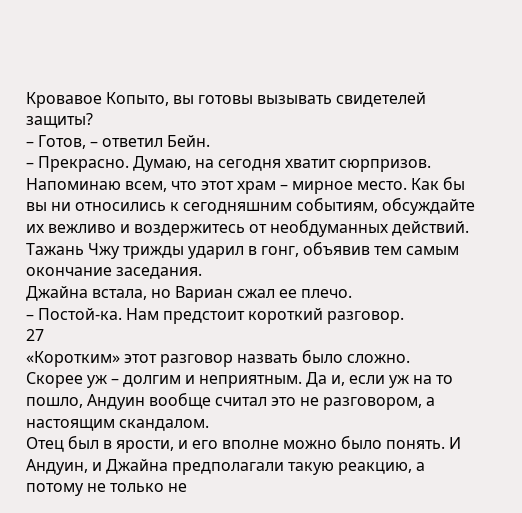Кровавое Копыто, вы готовы вызывать свидетелей защиты?
– Готов, – ответил Бейн.
– Прекрасно. Думаю, на сегодня хватит сюрпризов. Напоминаю всем, что этот храм – мирное место. Как бы вы ни относились к сегодняшним событиям, обсуждайте их вежливо и воздержитесь от необдуманных действий.
Тажань Чжу трижды ударил в гонг, объявив тем самым окончание заседания.
Джайна встала, но Вариан сжал ее плечо.
– Постой-ка. Нам предстоит короткий разговор.
27
«Коротким» этот разговор назвать было сложно.
Скорее уж – долгим и неприятным. Да и, если уж на то пошло, Андуин вообще считал это не разговором, а настоящим скандалом.
Отец был в ярости, и его вполне можно было понять. И Андуин, и Джайна предполагали такую реакцию, а потому не только не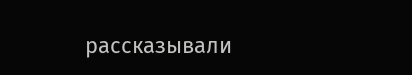рассказывали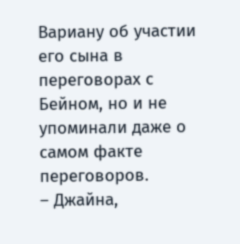Вариану об участии его сына в переговорах с Бейном, но и не упоминали даже о самом факте переговоров.
– Джайна,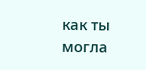как ты могла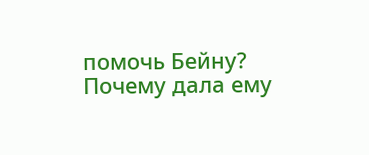помочь Бейну? Почему дала ему